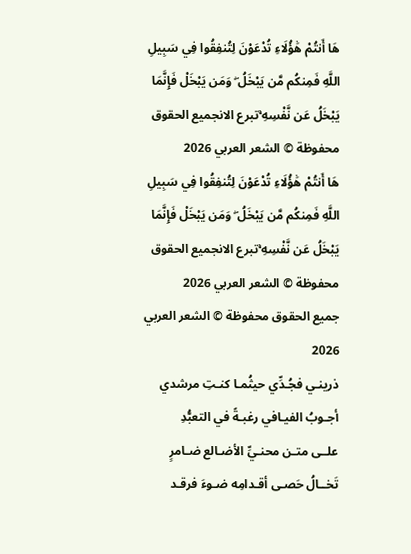هَا أَنتُمْ هَٰؤُلَاءِ تُدْعَوْنَ لِتُنفِقُوا فِي سَبِيلِ اللَّهِ فَمِنكُم مَّن يَبْخَلُ ۖ وَمَن يَبْخَلْ فَإِنَّمَا يَبْخَلُ عَن نَّفْسِهِ ۚتبرع الانجميع الحقوق محفوظة © الشعر العربي 2026
هَا أَنتُمْ هَٰؤُلَاءِ تُدْعَوْنَ لِتُنفِقُوا فِي سَبِيلِ اللَّهِ فَمِنكُم مَّن يَبْخَلُ ۖ وَمَن يَبْخَلْ فَإِنَّمَا يَبْخَلُ عَن نَّفْسِهِ ۚتبرع الانجميع الحقوق محفوظة © الشعر العربي 2026
جميع الحقوق محفوظة © الشعر العربي 2026
ذرينـي فجُـدِّي حيثُمـا كنـتِ مرشدي
أجـوبُ الفيـافي رغبـةً في التعبُّدِ
علــى متـن محنـيِّ الأضـالع ضـامرٍ
تَخــالُ حَصـى أقـدامِه ضـوءَ فرقـد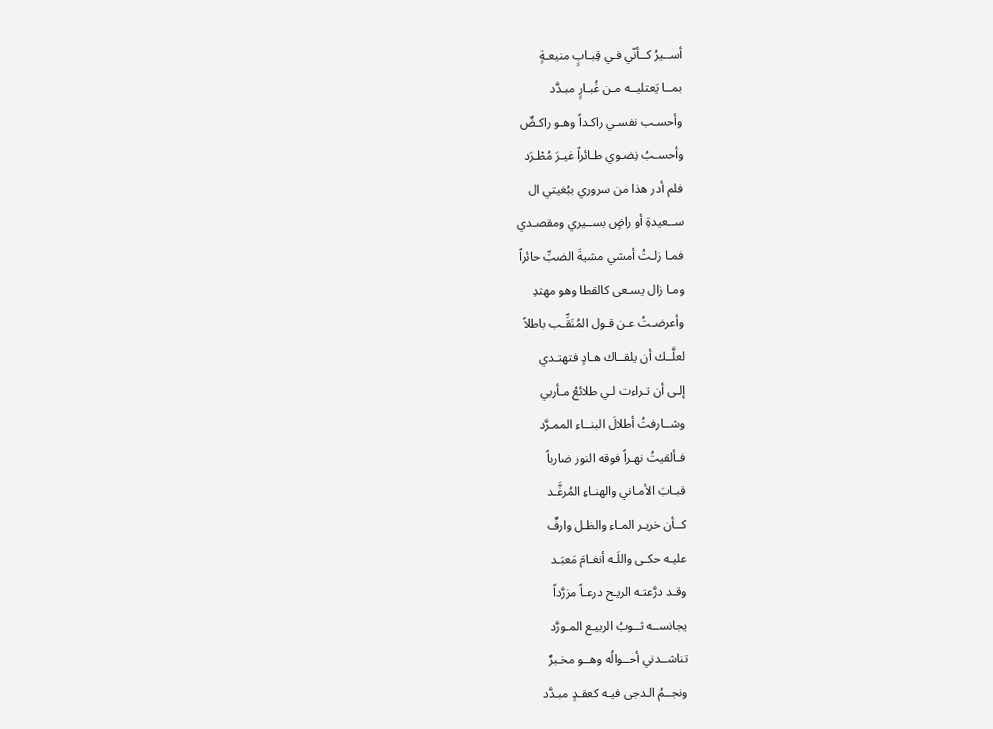أســيرُ كــأنّي فـي قِبـابٍ منيعـةٍ
بمــا يَعتليــه مـن غُبـارٍ مبـدَّد
وأحسـب نفسـي راكـداً وهـو راكـضٌ
وأحسـبُ نِضـوي طـائراً غيـرَ مُطْـرَد
فلم أدر هذا من سروري ببُغيتي ال
ســعيدةِ أو راضٍ بســيري ومقصـدي
فمـا زلـتُ أمشي مشيةَ الضبِّ حائراً
ومـا زال يسـعى كالقطا وهو مهتدِ
وأعرضـتُ عـن قـول المُنَقِّـب باطلاً
لعلَّــك أن يلقــاك هـادٍ فتهتـدي
إلـى أن تـراءت لـي طلائعُ مـأربي
وشــارفتُ أطلالَ البنــاء الممـرَّد
فـألقيتُ نهـراً فوقه النور ضارباً
قبـابَ الأمـاني والهنـاءِ المُرغَّـد
كــأن خريـر المـاء والظـل وارفٌ
عليـه حكـى واللَـه أنغـامَ مَعبَـد
وقـد درَّعتـه الريـح درعـاً مزرَّداً
يجانســه ثــوبُ الربيـع المـورَّد
تناشــدني أحــوالُه وهــو مخـبرٌ
ونجــمُ الـدجى فيـه كعقـدٍ مبـدَّد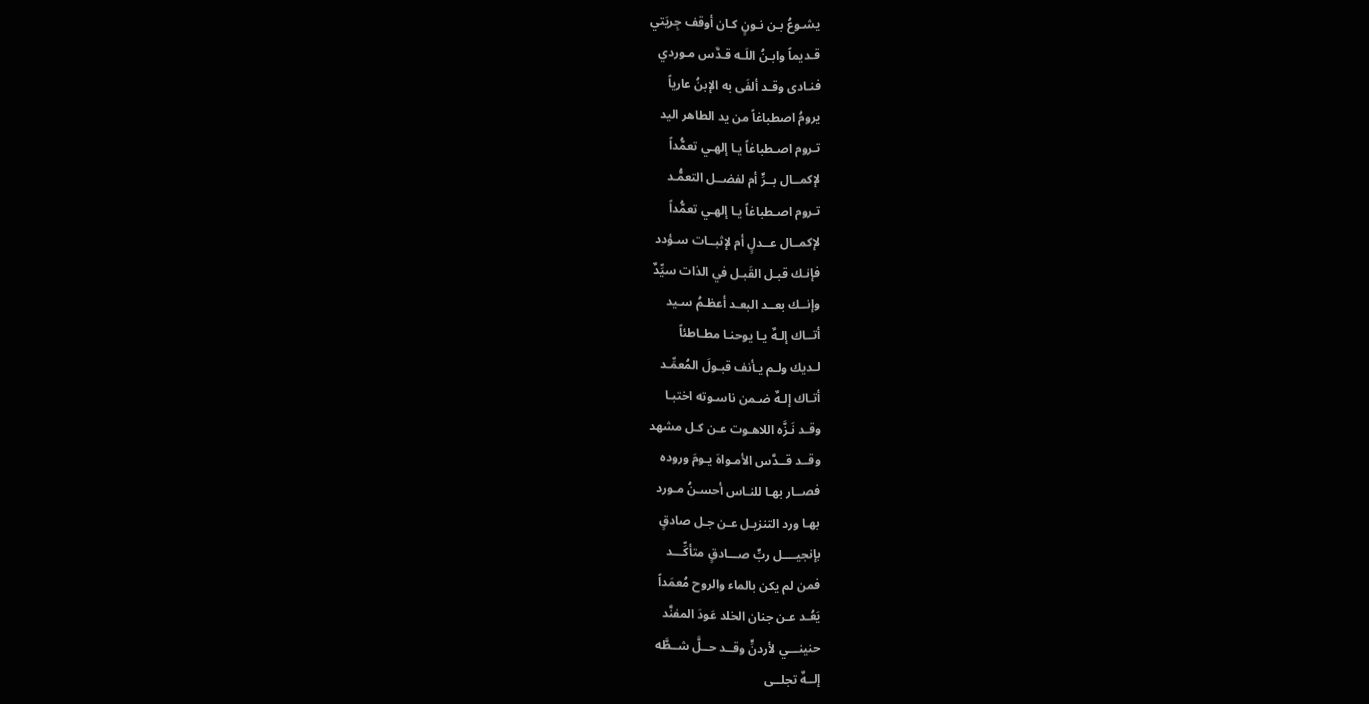يشـوعُ بـن نـونٍ كـان أوقف جِريَتي
قـديماً وابـنُ اللَـه قـدَّس مـوردي
فنـادى وقـد ألفَى به الإبنُ عارياً
يرومُ اصطباغاً من يد الطاهر اليد
تـروم اصـطباغاً يـا إلهـي تعمُّداً
لإكمــال بــرٍّ أم لفضــل التعمُّـد
تـروم اصـطباغاً يـا إلهـي تعمُّداً
لإكمــال عــدلٍ أم لإثبــات سـؤدد
فإنـك قبـل القَبـل في الذات سيِّدٌ
وإنــك بعــد البعـد أعظـمُ سـيد
أتــاك إلـهٌ يـا يوحنـا مطـاطئاً
لـديك ولـم يـأنف قبـولَ المُعمِّـد
أتـاك إلـهٌ ضـمن ناسـوته اختبـا
وقـد نَـزَّه اللاهـوت عـن كـل مشهد
وقــد قــدَّس الأمـواهَ يـومَ وروده
فصــار بهـا للنـاس أحسـنُ مـورد
بهـا ورد التنزيـل عـن جـل صادقٍ
بإنجيــــل ربٍّ صـــادقٍ متأكِّـــد
فمن لم يكن بالماء والروح مُعمَداً
يَعُـد عـن جنان الخلد عَودَ المفنَّد
حنينـــي لأردنٍّ وقــد حــلَّ شــطَّه
إلــهٌ تجلــى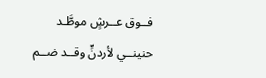فــوق عــرشٍ موطَّـد
حنينــي لأردنٍّ وقــد ضــم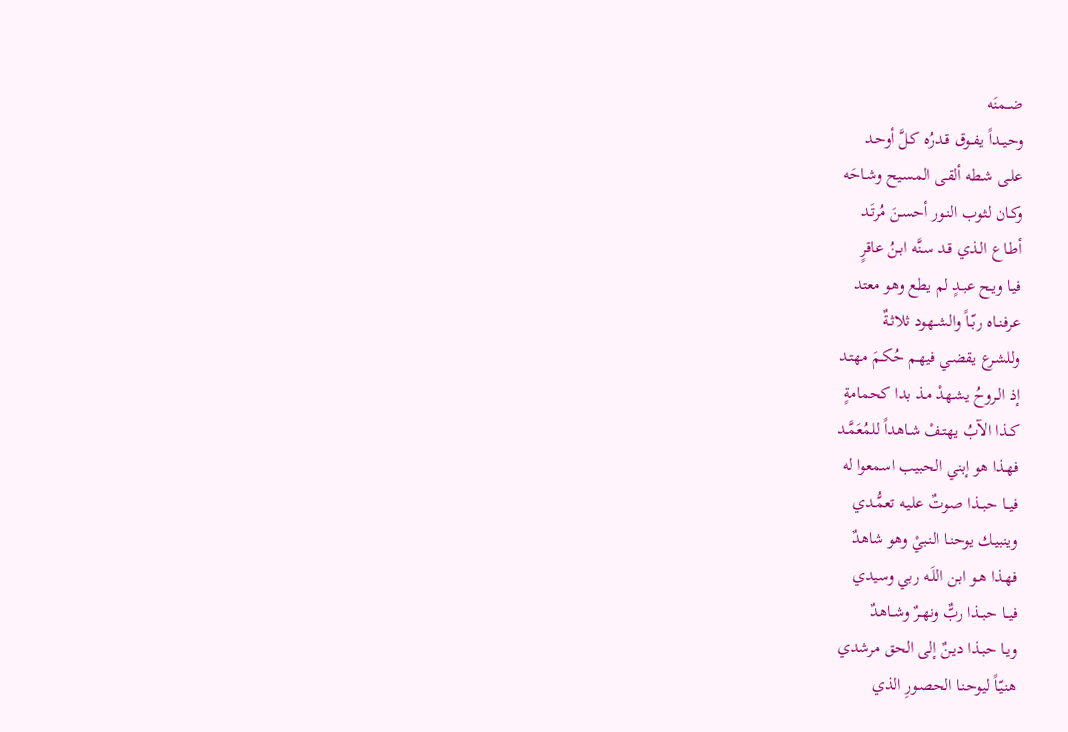ضــمنَه
وحيــداً يفــوق قـدرُه كـلَّ أوحـد
علـى شـطه ألقـى المسـيح وشـاحَه
وكـان لثـوب النـور أحسـنَ مُرتَـد
أطـاع الـذي قـد سـنَّه ابـنُ عاقرٍ
فيـا ويـح عبـدٍ لم يطع وهو معتد
عرفنــاه ربّــاً والشــهود ثلاثـةٌ
وللشـرع يقضـي فيهـم حُكـمَ مهتـد
إذ الـروحُ يشـهدْ مـذ بدا كحمامةٍ
كــذا الآبُ يهتـفْ شـاهداً للمُعَمَّـد
فهـذا هو إبني الحبيب اسمعوا له
فيــا حبــذا صـوتٌ عليـه تعمُّـدي
وينبيـك يوحنـا النـبيْ وهو شاهدٌ
فهـذا هـو ابـن اللَـه ربي وسيدي
فيــا حبــذا ربٌّ ونهــرٌ وشــاهدٌ
ويـا حبـذا ديـنٌ إلى الحق مرشدي
هنيّـاً ليوحنـا الحصـورِ الذي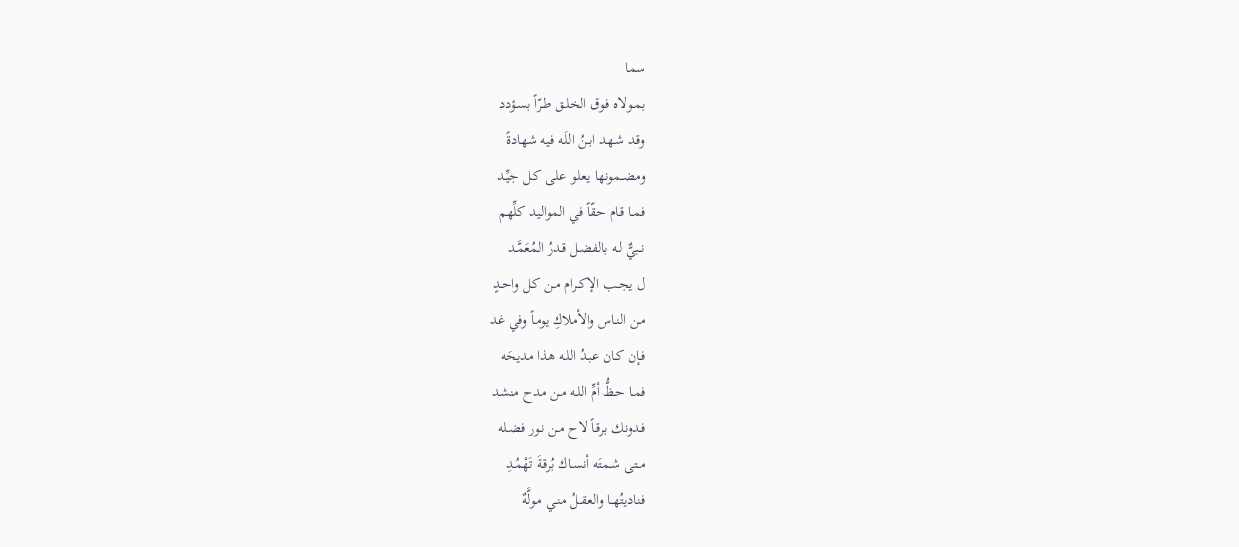سما
بمـولاه فـوق الخلـق طـرّاً بسـؤدد
وقـد شـهد ابـنُ اللَـه فيه شهادةً
ومضــمونها يعلـو علـى كـل جيِّـد
فمـا قـام حقّاً في المواليد كلِّهم
نــبيٌّ لـه بالفضـل قـدرُ المُعَمَّـد
ل يجــب الإكــرام مـن كـل واحـدٍ
مـن النـاس والأملاكِ يومـاً وفي غد
فـإن كـان عبـدُ اللـه هذا مديحَه
فمـا حـظُّ أمِّ اللـه مـن مدح منشد
فـدونك برقـاً لاح مـن نـور فضـله
مــتى شـمتَه أنسـاك بُرقـةَ تَهْمُـدِ
فناديتُهــا والعقــلُ منـي مـولَّهٌ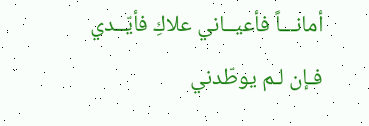أمانـــاً فأعيــاني علاكِ فأيّــدي
فـإن لـم يوطّدني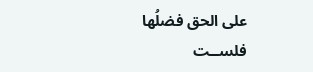على الحق فضلُها
فلســت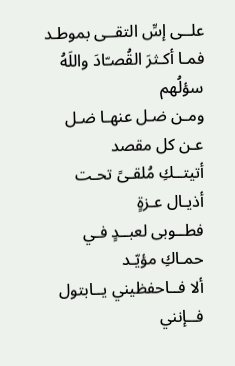علــى إسِّ التقــى بموطـد
فمـا أكـثرَ القُصـّادَ واللَهُ سؤلُهم
ومـن ضـل عنهـا ضـل عـن كل مقصد
أتيتــكِ مُلقـىً تحـت أذيـال عـزةٍ
فطــوبى لعبــدٍ فـي حمـاكِ مؤيّـد
ألا فــاحفظيني يــابتول فــإنني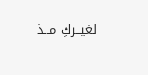لغيــركِ مــذ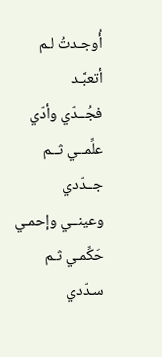أُوجـدتُ لـم أتعبَّـد
فجُــدّي وأدّي علِّمــي ثــم جــدّدي
وعينــي وإحمـي حَكِّمـي ثـم سـدّدي